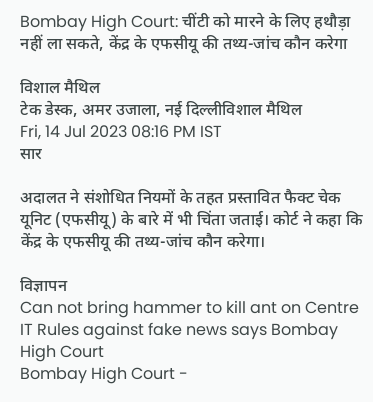Bombay High Court: चींटी को मारने के लिए हथौड़ा नहीं ला सकते, केंद्र के एफसीयू की तथ्य-जांच कौन करेगा

विशाल मैथिल
टेक डेस्क, अमर उजाला, नई दिल्लीविशाल मैथिल
Fri, 14 Jul 2023 08:16 PM IST
सार

अदालत ने संशोधित नियमों के तहत प्रस्तावित फैक्ट चेक यूनिट (एफसीयू) के बारे में भी चिंता जताई। कोर्ट ने कहा कि केंद्र के एफसीयू की तथ्य-जांच कौन करेगा।

विज्ञापन
Can not bring hammer to kill ant on Centre IT Rules against fake news says Bombay High Court
Bombay High Court -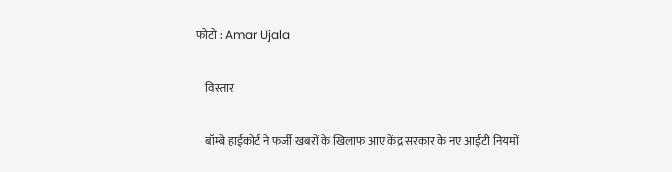फोटो : Amar Ujala

    विस्तार

    बॉम्बे हाईकोर्ट ने फर्जी खबरों के खिलाफ आए केंद्र सरकार के नए आईटी नियमों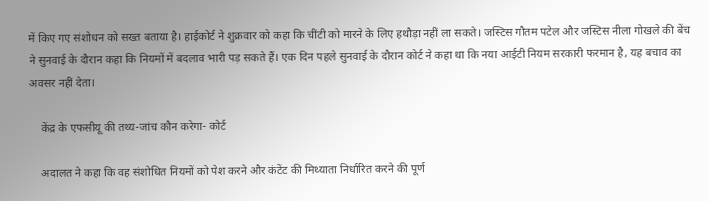में किए गए संशोधन को सख्त बताया है। हाईकोर्ट ने शुक्रवार को कहा कि चींटी को मारने के लिए हथौड़ा नहीं ला सकते। जस्टिस गौतम पटेल और जस्टिस नीला गोखले की बेंच ने सुनवाई के दौरान कहा कि नियमों में बदलाव भारी पड़ सकते हैं। एक दिन पहले सुनवाई के दौरान कोर्ट ने कहा था कि नया आईटी नियम सरकारी फरमान है, यह बचाव का अवसर नहीं देता।

    केंद्र के एफसीयू की तथ्य-जांच कौन करेगा- कोर्ट

    अदालत ने कहा कि वह संशोधित नियमों को पेश करने और कंटेंट की मिथ्याता निर्धारित करने की पूर्ण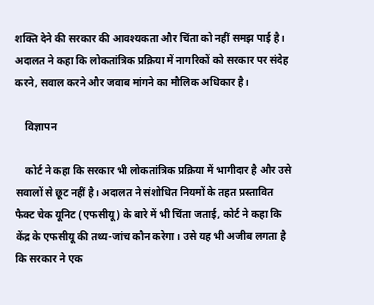शक्ति देने की सरकार की आवश्यकता और चिंता को नहीं समझ पाई है। अदालत ने कहा कि लोकतांत्रिक प्रक्रिया में नागरिकों को सरकार पर संदेह करने, सवाल करने और जवाब मांगने का मौलिक अधिकार है।

    विज्ञापन

    कोर्ट ने कहा कि सरकार भी लोकतांत्रिक प्रक्रिया में भागीदार है और उसे सवालों से छूट नहीं है। अदालत ने संशोधित नियमों के तहत प्रस्तावित फैक्ट चेक यूनिट (एफसीयू) के बारे में भी चिंता जताई, कोर्ट ने कहा कि केंद्र के एफसीयू की तथ्य-जांच कौन करेगा। उसे यह भी अजीब लगता है कि सरकार ने एक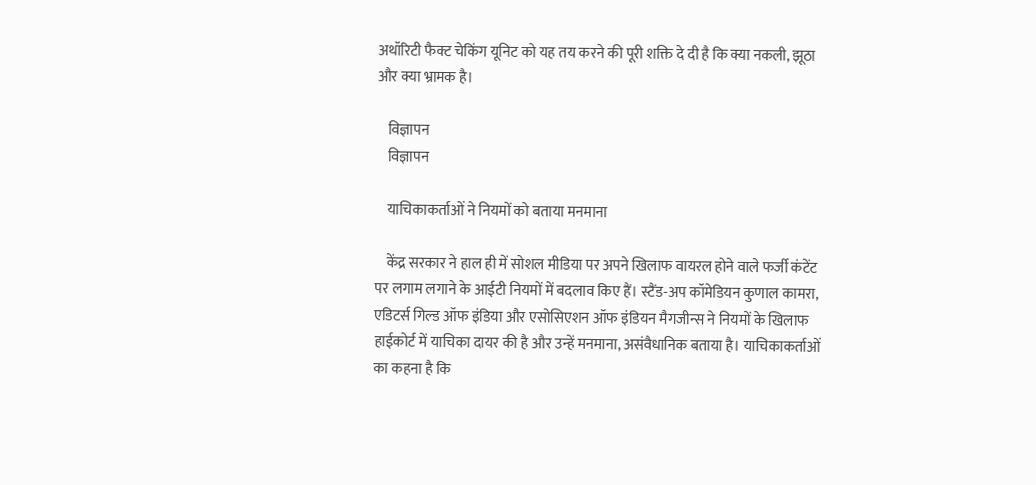अथॉरिटी फैक्ट चेकिंग यूनिट को यह तय करने की पूरी शक्ति दे दी है कि क्या नकली, झूठा और क्या भ्रामक है।

    विज्ञापन
    विज्ञापन

    याचिकाकर्ताओं ने नियमों को बताया मनमाना

    केंद्र सरकार ने हाल ही में सोशल मीडिया पर अपने खिलाफ वायरल होने वाले फर्जी कंटेंट पर लगाम लगाने के आईटी नियमों में बदलाव किए हैं। स्टैंड-अप कॉमेडियन कुणाल कामरा, एडिटर्स गिल्ड ऑफ इंडिया और एसोसिएशन ऑफ इंडियन मैगजीन्स ने नियमों के खिलाफ हाईकोर्ट में याचिका दायर की है और उन्हें मनमाना, असंवैधानिक बताया है। याचिकाकर्ताओं का कहना है कि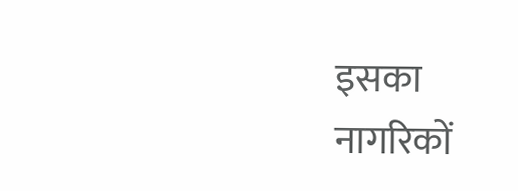इसका नागरिकों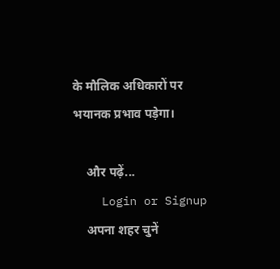के मौलिक अधिकारों पर भयानक प्रभाव पड़ेगा।

    और पढ़ें...
    Login or Signup
    अपना शहर चुनें